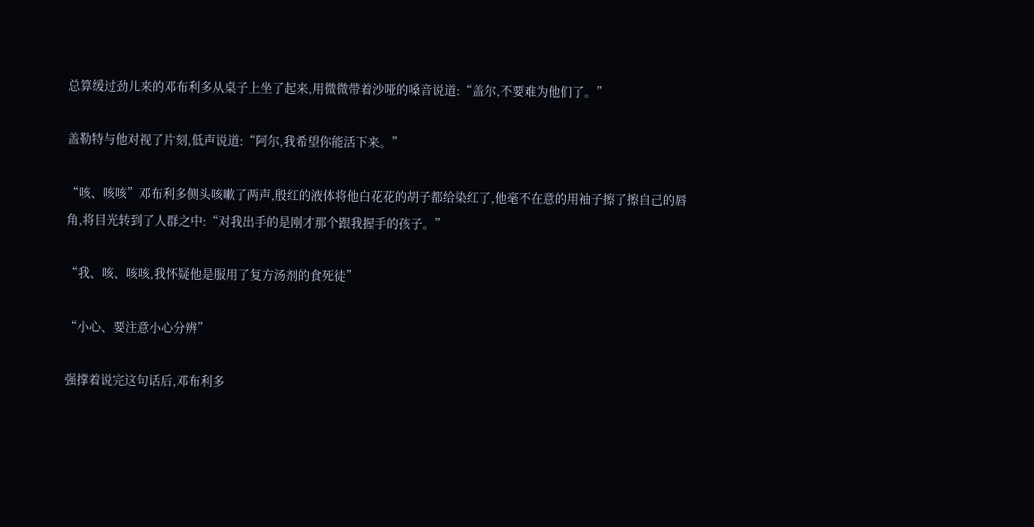总算缓过劲儿来的邓布利多从桌子上坐了起来,用微微带着沙哑的嗓音说道:“盖尔,不要难为他们了。”

盖勒特与他对视了片刻,低声说道:“阿尔,我希望你能活下来。”

“咳、咳咳”邓布利多侧头咳嗽了两声,殷红的液体将他白花花的胡子都给染红了,他毫不在意的用袖子擦了擦自己的唇角,将目光转到了人群之中:“对我出手的是刚才那个跟我握手的孩子。”

“我、咳、咳咳,我怀疑他是服用了复方汤剂的食死徒”

“小心、要注意小心分辨”

强撑着说完这句话后,邓布利多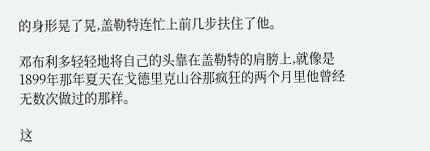的身形晃了晃,盖勒特连忙上前几步扶住了他。

邓布利多轻轻地将自己的头靠在盖勒特的肩膀上,就像是1899年那年夏天在戈德里克山谷那疯狂的两个月里他曾经无数次做过的那样。

这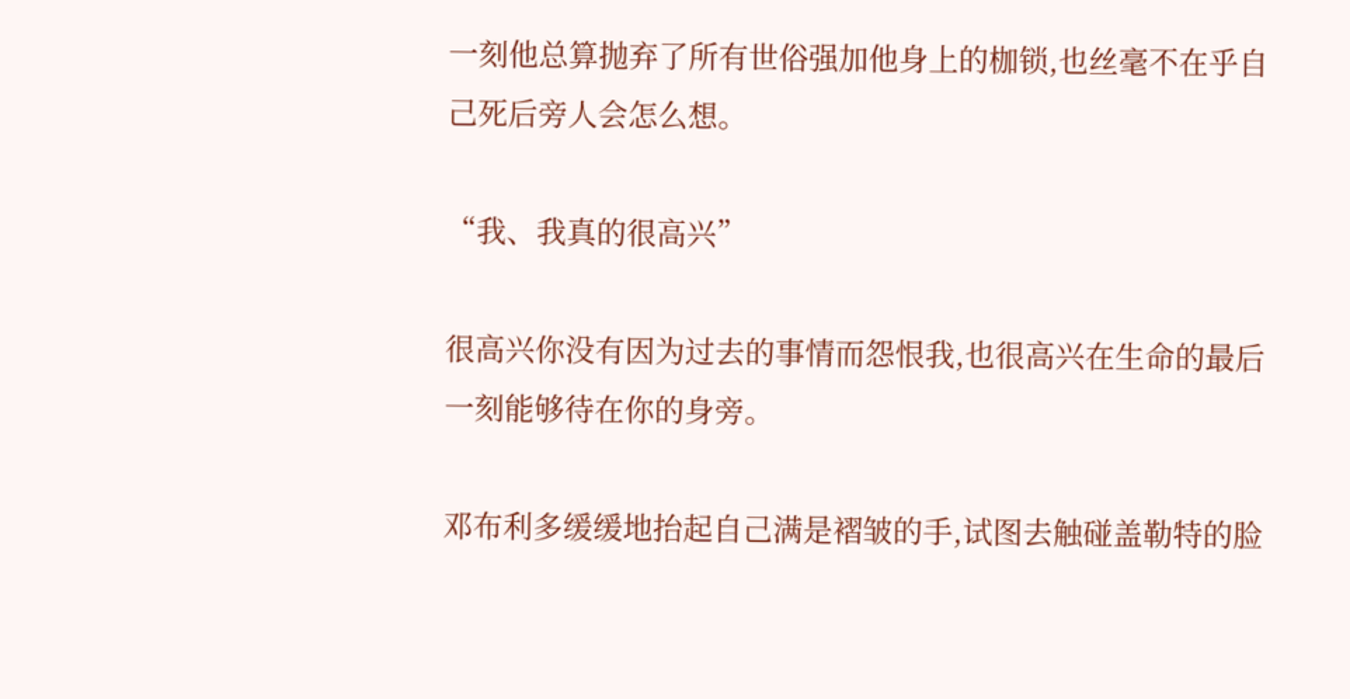一刻他总算抛弃了所有世俗强加他身上的枷锁,也丝毫不在乎自己死后旁人会怎么想。

“我、我真的很高兴”

很高兴你没有因为过去的事情而怨恨我,也很高兴在生命的最后一刻能够待在你的身旁。

邓布利多缓缓地抬起自己满是褶皱的手,试图去触碰盖勒特的脸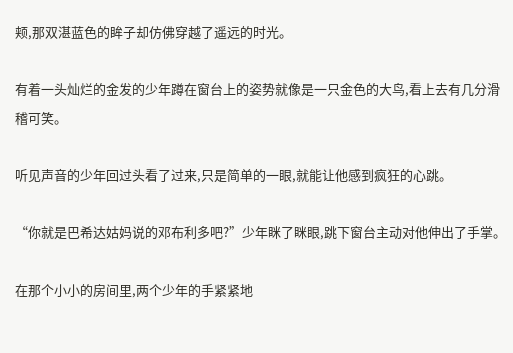颊,那双湛蓝色的眸子却仿佛穿越了遥远的时光。

有着一头灿烂的金发的少年蹲在窗台上的姿势就像是一只金色的大鸟,看上去有几分滑稽可笑。

听见声音的少年回过头看了过来,只是简单的一眼,就能让他感到疯狂的心跳。

“你就是巴希达姑妈说的邓布利多吧?”少年眯了眯眼,跳下窗台主动对他伸出了手掌。

在那个小小的房间里,两个少年的手紧紧地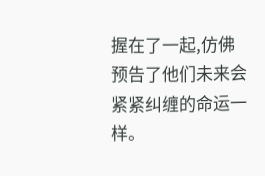握在了一起,仿佛预告了他们未来会紧紧纠缠的命运一样。